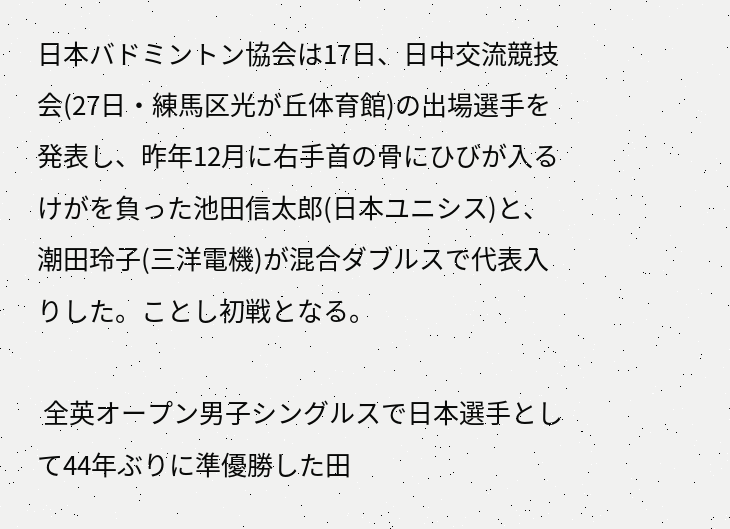日本バドミントン協会は17日、日中交流競技会(27日・練馬区光が丘体育館)の出場選手を発表し、昨年12月に右手首の骨にひびが入るけがを負った池田信太郎(日本ユニシス)と、潮田玲子(三洋電機)が混合ダブルスで代表入りした。ことし初戦となる。

 全英オープン男子シングルスで日本選手として44年ぶりに準優勝した田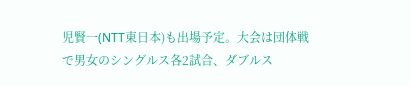児賢一(NTT東日本)も出場予定。大会は団体戦で男女のシングルス各2試合、ダブルス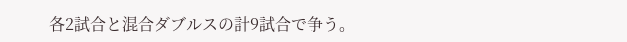各2試合と混合ダブルスの計9試合で争う。